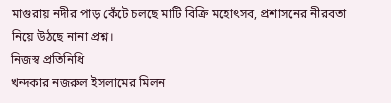মাগুরায় নদীর পাড় কেঁটে চলছে মাটি বিক্রি মহোৎসব, প্রশাসনের নীরবতা নিয়ে উঠছে নানা প্রশ্ন।
নিজস্ব প্রতিনিধি
খন্দকার নজরুল ইসলামের মিলন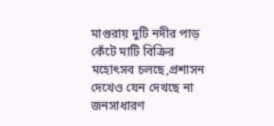মাগুরায় দুটি নদীর পাড় কেঁটে মাটি বিক্রির মহোৎসব চলছে,প্রশাসন দেখেও যেন দেখছে না জনসাধারণ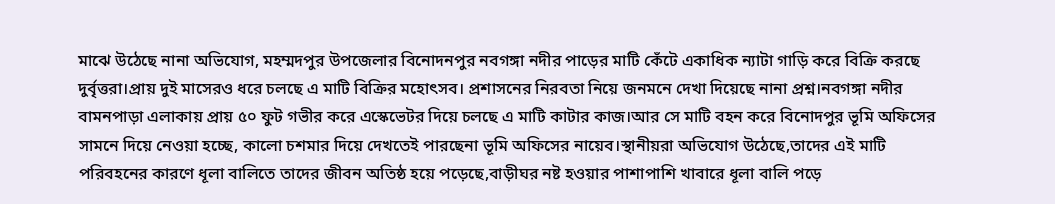মাঝে উঠেছে নানা অভিযোগ, মহম্মদপুর উপজেলার বিনোদনপুর নবগঙ্গা নদীর পাড়ের মাটি কেঁটে একাধিক ন্যাটা গাড়ি করে বিক্রি করছে দুর্বৃত্তরা।প্রায় দুই মাসেরও ধরে চলছে এ মাটি বিক্রির মহোৎসব। প্রশাসনের নিরবতা নিয়ে জনমনে দেখা দিয়েছে নানা প্রশ্ন।নবগঙ্গা নদীর বামনপাড়া এলাকায় প্রায় ৫০ ফুট গভীর করে এস্কেভেটর দিয়ে চলছে এ মাটি কাটার কাজ।আর সে মাটি বহন করে বিনোদপুর ভূমি অফিসের সামনে দিয়ে নেওয়া হচ্ছে, কালো চশমার দিয়ে দেখতেই পারছেনা ভূমি অফিসের নায়েব।স্থানীয়রা অভিযোগ উঠেছে,তাদের এই মাটি পরিবহনের কারণে ধূলা বালিতে তাদের জীবন অতিষ্ঠ হয়ে পড়েছে,বাড়ীঘর নষ্ট হওয়ার পাশাপাশি খাবারে ধূলা বালি পড়ে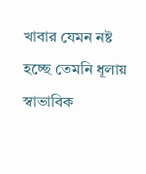খাবার যেমন নষ্ট হচ্ছে তেমনি ধূলায় স্বাভাবিক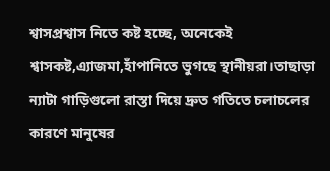শ্বাসপ্রশ্বাস নিতে কষ্ট হচ্ছে, অনেকেই শ্বাসকষ্ট,এ্যাজমা,হাঁপানিতে ভুগছে স্থানীয়রা।তাছাড়া ন্যাটা গাড়িগুলো রাস্তা দিয়ে দ্রুত গতিতে চলাচলের কারণে মানুষের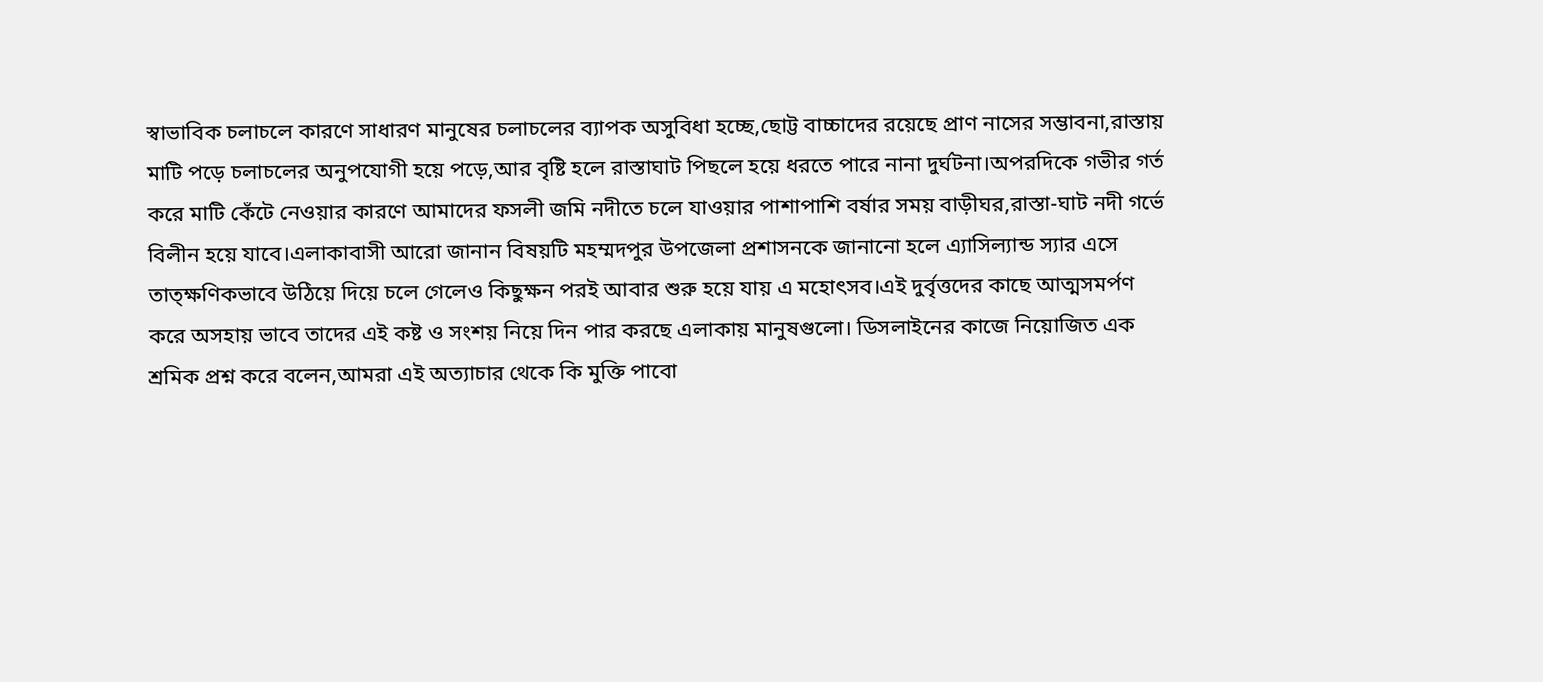স্বাভাবিক চলাচলে কারণে সাধারণ মানুষের চলাচলের ব্যাপক অসুবিধা হচ্ছে,ছোট্ট বাচ্চাদের রয়েছে প্রাণ নাসের সম্ভাবনা,রাস্তায় মাটি পড়ে চলাচলের অনুপযোগী হয়ে পড়ে,আর বৃষ্টি হলে রাস্তাঘাট পিছলে হয়ে ধরতে পারে নানা দুর্ঘটনা।অপরদিকে গভীর গর্ত করে মাটি কেঁটে নেওয়ার কারণে আমাদের ফসলী জমি নদীতে চলে যাওয়ার পাশাপাশি বর্ষার সময় বাড়ীঘর,রাস্তা-ঘাট নদী গর্ভে বিলীন হয়ে যাবে।এলাকাবাসী আরো জানান বিষয়টি মহম্মদপুর উপজেলা প্রশাসনকে জানানো হলে এ্যাসিল্যান্ড স্যার এসে তাত্ক্ষণিকভাবে উঠিয়ে দিয়ে চলে গেলেও কিছুক্ষন পরই আবার শুরু হয়ে যায় এ মহোৎসব।এই দুর্বৃত্তদের কাছে আত্মসমর্পণ করে অসহায় ভাবে তাদের এই কষ্ট ও সংশয় নিয়ে দিন পার করছে এলাকায় মানুষগুলো। ডিসলাইনের কাজে নিয়োজিত এক শ্রমিক প্রশ্ন করে বলেন,আমরা এই অত্যাচার থেকে কি মুক্তি পাবো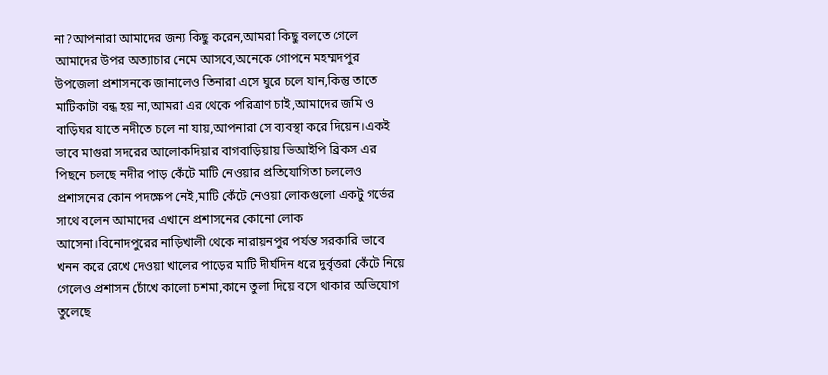না?আপনারা আমাদের জন্য কিছু করেন,আমরা কিছু বলতে গেলে আমাদের উপর অত্যাচার নেমে আসবে,অনেকে গোপনে মহম্মদপুর উপজেলা প্রশাসনকে জানালেও তিনারা এসে ঘুরে চলে যান,কিন্তু তাতে মাটিকাটা বন্ধ হয় না,আমরা এর থেকে পরিত্রাণ চাই,আমাদের জমি ও বাড়িঘর যাতে নদীতে চলে না যায়,আপনারা সে ব্যবস্থা করে দিয়েন।একই ভাবে মাগুরা সদরের আলোকদিয়ার বাগবাড়িয়ায় ভিআইপি ব্রিকস এর পিছনে চলছে নদীর পাড় কেঁটে মাটি নেওয়ার প্রতিযোগিতা চললেও প্রশাসনের কোন পদক্ষেপ নেই,মাটি কেঁটে নেওয়া লোকগুলো একটু গর্ভের সাথে বলেন আমাদের এখানে প্রশাসনের কোনো লোক আসেনা।বিনোদপুরের নাড়িখালী থেকে নারায়নপুর পর্যন্ত সরকারি ভাবে খনন করে রেখে দেওয়া খালের পাড়ের মাটি দীর্ঘদিন ধরে দুর্বৃত্তরা কেঁটে নিয়ে গেলেও প্রশাসন চোঁখে কালো চশমা,কানে তুলা দিয়ে বসে থাকার অভিযোগ তুলেছে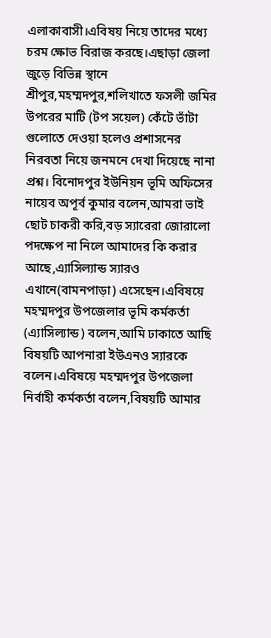এলাকাবাসী।এবিষয় নিয়ে তাদের মধ্যে চরম ক্ষোভ বিরাজ করছে।এছাড়া জেলা জুড়ে বিভিন্ন স্থানে শ্রীপুর,মহম্মদপুর,শলিখাতে ফসলী জমির উপরের মাটি (টপ সয়েল) কেঁটে ভাঁটা গুলোতে দেওয়া হলেও প্রশাসনের নিরবতা নিয়ে জনমনে দেখা দিয়েছে নানা প্রশ্ন। বিনোদপুর ইউনিয়ন ভূমি অফিসের নায়েব অপূর্ব কুমার বলেন,আমরা ভাই ছোট চাকরী করি,বড় স্যারেরা জোরালো পদক্ষেপ না নিলে আমাদের কি করার আছে,এ্যাসিল্যান্ড স্যারও এখানে(বামনপাড়া) এসেছেন।এবিষয়ে মহম্মদপুর উপজেলার ভূমি কর্মকর্তা (এ্যাসিল্যান্ড) বলেন,আমি ঢাকাতে আছি বিষয়টি আপনারা ইউএনও স্যারকে বলেন।এবিষয়ে মহম্মদপুর উপজেলা নির্বাহী কর্মকর্তা বলেন,বিষয়টি আমার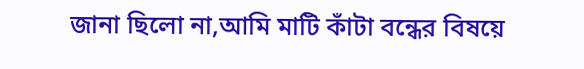জানা ছিলো না,আমি মাটি কাঁটা বন্ধের বিষয়ে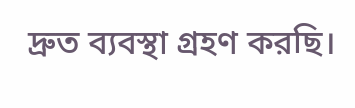দ্রুত ব্যবস্থা গ্রহণ করছি।